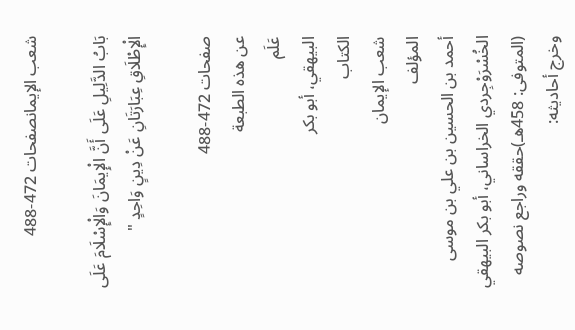شعب الإيمانصفحات 472-488

بَابُ الدَّلِيلِ عَلَى أَنَّ الْإِيمَانَ وَالْإِسْلَامَ عَلَى الْإِطْلَاقِ عِبَارَتَانِ عَنْ دِينٍ وَاحِدٍ "

صفحات 472-488
عن هذه الطبعة
عَلَم
البيهقي، أبو بكر
الكتاب
شعب الإيمان
المؤلف
أحمد بن الحسين بن علي بن موسى الخُسْرَوْجِردي الخراساني، أبو بكر البيهقي (المتوفى: 458هـ)حققه وراجع نصوصه وخرج أحاديثه: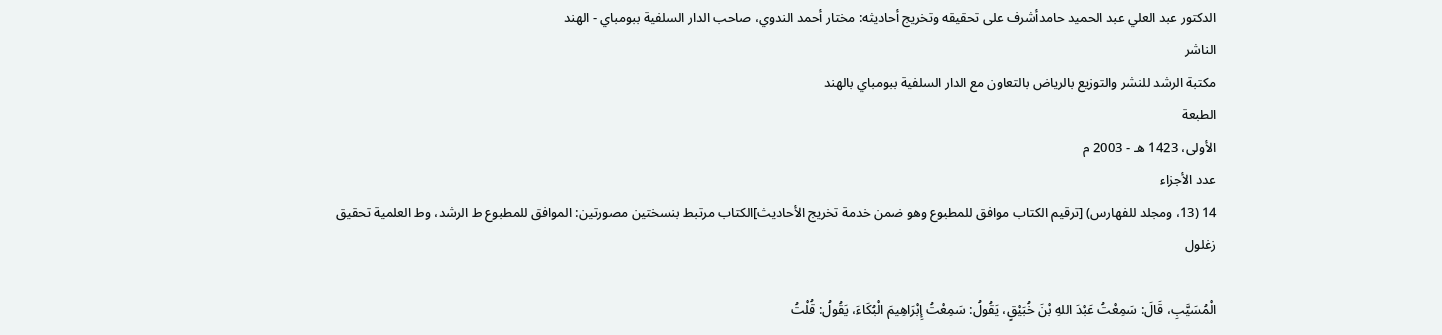الدكتور عبد العلي عبد الحميد حامدأشرف على تحقيقه وتخريج أحاديثه: مختار أحمد الندوي، صاحب الدار السلفية ببومباي - الهند
الناشر
مكتبة الرشد للنشر والتوزيع بالرياض بالتعاون مع الدار السلفية ببومباي بالهند
الطبعة
الأولى، 1423 هـ - 2003 م
عدد الأجزاء
14 (13، ومجلد للفهارس) [ترقيم الكتاب موافق للمطبوع وهو ضمن خدمة تخريج الأحاديث]الكتاب مرتبط بنسختين مصورتين: الموافق للمطبوع ط الرشد، وط العلمية تحقيق زغلول

الْمُسَيَّبِ، قَالَ: سَمِعْتُ عَبْدَ اللهِ بْنَ خُبَيْقٍ، يَقُولُ: سَمِعْتُ إِبْرَاهِيمَ الْبُكَاءَ، يَقُولُ: قُلْتُ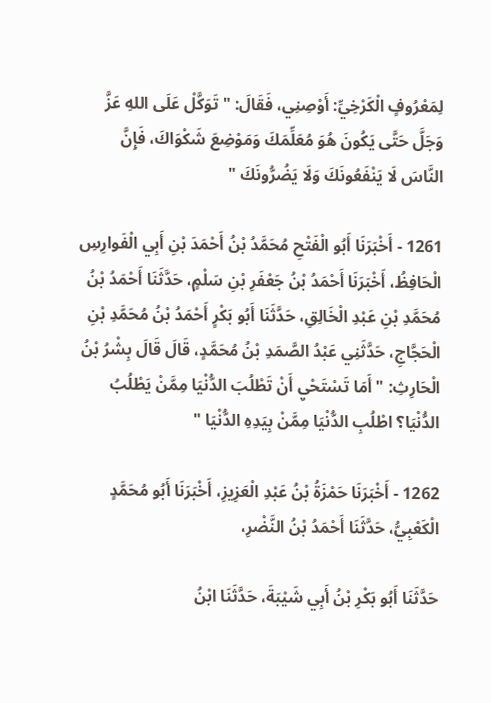لِمَعْرُوفٍ الْكَرْخِيِّ: أَوْصِنِي، فَقَالَ: " تَوَكَّلْ عَلَى اللهِ عَزَّ وَجَلَّ حَتَّى يَكُونَ هُوَ مُعَلِّمَكَ وَمَوْضِعَ شَكْوَاكَ، فَإِنَّ النَّاسَ لَا يَنْفَعُونَكَ وَلَا يَضُرُّونَكَ "

1261 - أَخْبَرَنَا أَبُو الْفَتْحِ مُحَمَّدُ بْنُ أَحْمَدَ بْنِ أَبِي الْفَوارِسِ الْحَافِظُ، أَخْبَرَنَا أَحْمَدُ بْنُ جَعْفَرِ بْنِ سَلْمٍ، حَدَّثَنَا أَحْمَدُ بْنُ مُحَمَّدِ بْنِ عَبْدِ الْخَالِقِ، حَدَّثَنَا أَبُو بَكْرٍ أَحْمَدُ بْنُ مُحَمَّدِ بْنِ الْحَجَّاجِ، حَدَّثَنِي عَبْدُ الصَّمَدِ بْنُ مُحَمَّدٍ، قَالَ قَالَ بِشْرُ بْنُ الْحَارِثِ: " أَمَا تَسْتَحْيِ أَنْ تَطْلُبَ الدُّنْيَا مِمَّنْ يَطْلُبُ الدُّنْيَا؟ اطْلُبِ الدُّنْيَا مِمَّنْ بِيَدِهِ الدُّنْيَا "

1262 - أَخْبَرَنَا حَمْزَةُ بْنُ عَبْدِ الْعَزِيزِ، أَخْبَرَنَا أَبُو مُحَمَّدٍ الْكَعْبِيُّ، حَدَّثَنَا أَحْمَدُ بْنُ النَّضْرِ،

حَدَّثَنَا أَبُو بَكْرِ بْنُ أَبِي شَيْبَةَ، حَدَّثَنَا ابْنُ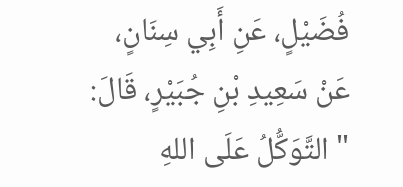فُضَيْلٍ، عَنِ أَبِي سِنَانٍ، عَنْ سَعِيدِ بْنِ جُبَيْرٍ، قَالَ: " التَّوَكُّلُ عَلَى اللهِ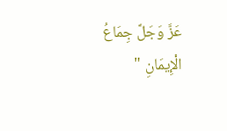عَزَّ وَجَلَّ جِمَاعُ الْإِيمَانِ "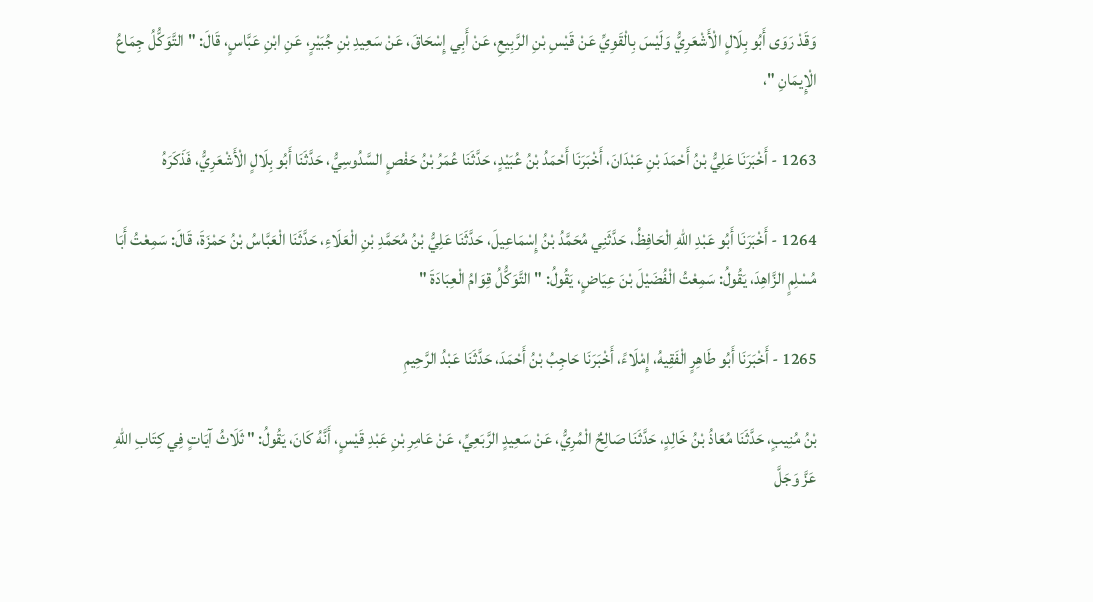وَقَدْ رَوَى أَبُو بِلَالٍ الْأَشْعَرِيُّ وَلَيْسَ بِالْقَوِيِّ عَنْ قَيْسِ بْنِ الرَّبِيعِ، عَنْ أَبِي إِسْحَاقَ، عَنْ سَعِيدِ بْنِ جُبَيْرٍ، عَنِ ابْنِ عَبَّاسٍ، قَالَ: " التَّوَكُّلُ جِمَاعُ الْإِيمَانِ "،

1263 - أَخْبَرَنَا عَلِيُّ بْنُ أَحْمَدَ بْنِ عَبْدَانَ، أَخْبَرَنَا أَحْمَدُ بْنُ عُبَيْدٍ، حَدَّثَنَا عُمَرُ بْنُ حَفْصٍ السَّدُوسِيُّ، حَدَّثَنَا أَبُو بِلَالٍ الْأَشْعَرِيُّ، فَذَكَرَهُ

1264 - أَخْبَرَنَا أَبُو عَبْدِ اللهِ الْحَافِظُ، حَدَّثَنِي مُحَمَّدُ بْنُ إِسْمَاعِيلَ، حَدَّثَنَا عَلِيُّ بْنُ مُحَمَّدِ بْنِ الْعَلَاءِ، حَدَّثَنَا الْعَبَّاسُ بْنُ حَمْزَةَ، قَالَ: سَمِعْتُ أَبَا مُسْلِمٍ الزَّاهِدَ، يَقُولُ: سَمِعْتُ الْفُضَيْلَ بْنَ عِيَاضٍ، يَقُولُ: " التَّوَكُّلُ قِوَامُ الْعِبَادَةَ "

1265 - أَخْبَرَنَا أَبُو طَاهِرٍ الْفَقِيهُ، إِمْلَاءً، أَخْبَرَنَا حَاجِبُ بْنُ أَحْمَدَ، حَدَّثَنَا عَبْدُ الرَّحِيمِ

بْنُ مُنِيبٍ، حَدَّثَنَا مُعَاذُ بْنُ خَالِدٍ، حَدَّثَنَا صَالِحٌ الْمُرِيُّ، عَنْ سَعِيدٍ الرَّبَعِيِّ، عَنْ عَامِرِ بْنِ عَبْدِ قَيْسٍ، أَنَّهُ كَانَ، يَقُولُ: " ثَلَاثُ آيَاتٍ فِي كِتَابِ اللهِ عَزَّ وَجَلَّ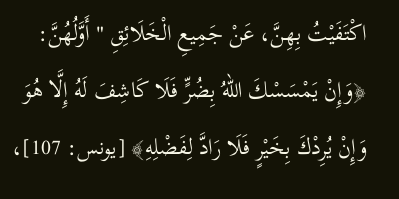اكْتَفَيْتُ بِهِنَّ، عَنْ جَمِيعِ الْخَلَائِقِ " أَوَّلُهُنَّ: ﴿وَإِنْ يَمْسَسْكَ اللهُ بِضُرٍّ فَلَا كَاشِفَ لَهُ إِلَّا هُوَ وَإِنْ يُرِدْكَ بِخَيْرٍ فَلَا رَادَّ لِفَضْلِهِ﴾ [يونس: 107]،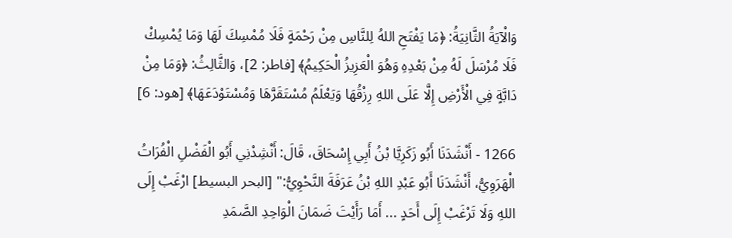وَالْآيَةُ الثَّانِيَةُ: ﴿مَا يَفْتَحِ اللهُ لِلنَّاسِ مِنْ رَحْمَةٍ فَلَا مُمْسِكَ لَهَا وَمَا يُمْسِكْ فَلَا مُرْسَلَ لَهُ مِنْ بَعْدِهِ وَهُوَ الْعَزِيزُ الْحَكِيمُ﴾ [فاطر: 2]، وَالثَّالِثُ: ﴿وَمَا مِنْ دَابَّةٍ فِي الْأَرْضِ إِلَّا عَلَى اللهِ رِزْقُهَا وَيَعْلَمُ مُسْتَقَرَّهَا وَمُسْتَوْدَعَهَا﴾ [هود: 6]

1266 - أَنْشَدَنَا أَبُو زَكَرِيَّا بْنُ أَبِي إِسْحَاقَ، قَالَ: أَنْشِدْنِي أَبُو الْفَضْلِ الْفُرَاتُ الْهَرَوِيُّ، أَنْشَدَنَا أَبُو عَبْدِ اللهِ بْنُ عَرَفَةَ النَّحْوِيُّ:" [البحر البسيط] ارْغَبْ إِلَى اللهِ وَلَا تَرْغَبْ إِلَى أَحَدٍ ... أَمَا رَأَيْتَ ضَمَانَ الْوَاحِدِ الصَّمَدِ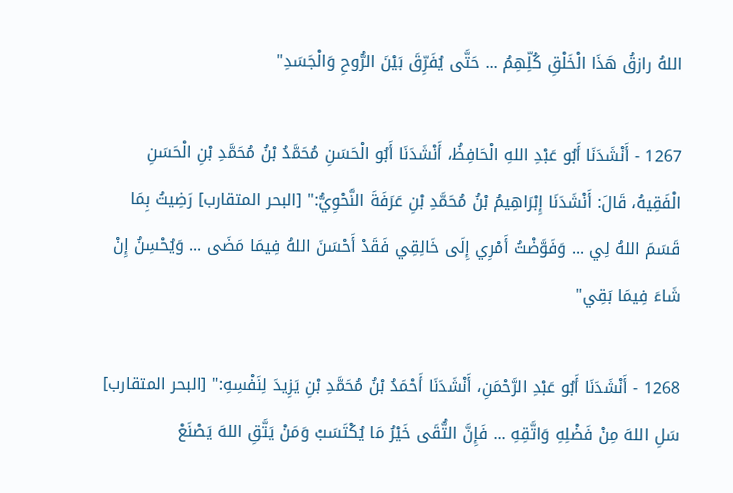اللهُ رازقُ هَذَا الْخَلْقِ كُلِّهِمُ ... حَتَّى يُفَرِّقَ بَيْنَ الرُّوحِ وَالْجَسَدِ"

1267 - أَنْشَدَنَا أَبُو عَبْدِ اللهِ الْحَافِظُ، أَنْشَدَنَا أَبُو الْحَسَنِ مُحَمَّدُ بْنُ مُحَمَّدِ بْنِ الْحَسَنِ الْفَقِيهُ، قَالَ: أَنْشَدَنَا إِبْرَاهِيمُ بْنُ مُحَمَّدِ بْنِ عَرَفَةَ النَّحْوِيُّ:" [البحر المتقارب] رَضِيتُ بِمَا قَسَمَ اللهُ لِي ... وَفَوَّضْتُ أَمْرِي إِلَى خَالِقِي فَقَدْ أَحْسَنَ اللهُ فِيمَا مَضَى ... وَيُحْسِنُ إِنْ شَاءَ فِيمَا بَقِي"

1268 - أَنْشَدَنَا أَبُو عَبْدِ الرَّحْمَنِ، أَنْشَدَنَا أَحْمَدُ بْنُ مُحَمَّدِ بْنِ يَزِيدَ لِنَفْسِهِ:" [البحر المتقارب] سَلِ اللهَ مِنْ فَضْلِهِ وَاتَّقِهِ ... فَإِنَّ التُّقَى خَيْرُ مَا يُكْتَسَبْ وَمَنْ يَتَّقِ اللهَ يَصْنَعْ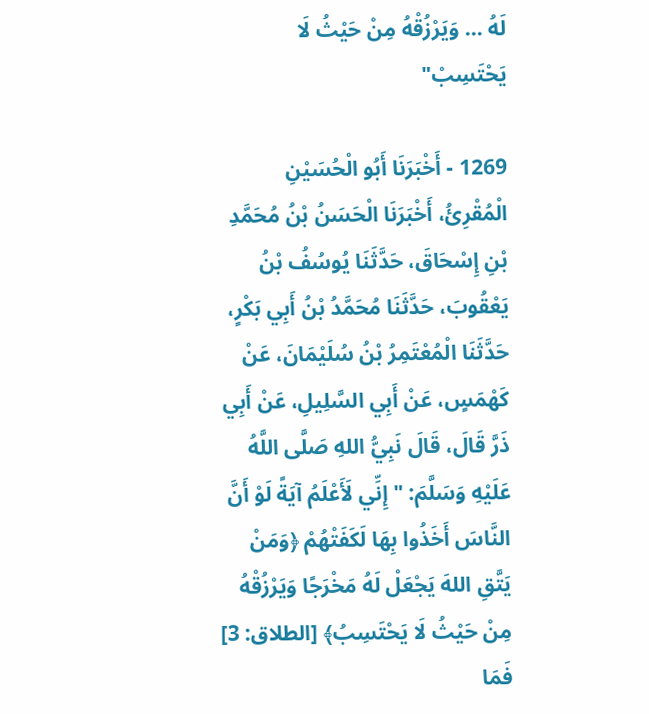لَهُ ... وَيَرْزُقْهُ مِنْ حَيْثُ لَا يَحْتَسِبْ"

1269 - أَخْبَرَنَا أَبُو الْحُسَيْنِ الْمُقْرِئُ، أَخْبَرَنَا الْحَسَنُ بْنُ مُحَمَّدِ بْنِ إِسْحَاقَ، حَدَّثَنَا يُوسُفُ بْنُ يَعْقُوبَ، حَدَّثَنَا مُحَمَّدُ بْنُ أَبِي بَكْرٍ، حَدَّثَنَا الْمُعْتَمِرُ بْنُ سُلَيْمَانَ، عَنْ كَهْمَسٍ، عَنْ أَبِي السَّلِيلِ، عَنْ أَبِي ذَرَّ قَالَ، قَالَ نَبِيُّ اللهِ صَلَّى اللَّهُ عَلَيْهِ وَسَلَّمَ: " إِنِّي لَأَعْلَمُ آيَةً لَوْ أَنَّ النَّاسَ أَخَذُوا بِهَا لَكَفَتْهُمْ ﴿وَمَنْ يَتَّقِ اللهَ يَجْعَلْ لَهُ مَخْرَجًا وَيَرْزُقْهُ مِنْ حَيْثُ لَا يَحْتَسِبُ﴾ [الطلاق: 3] فَمَا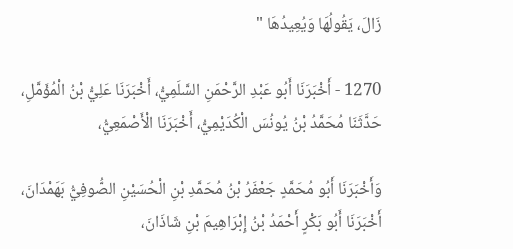زَالَ، يَقُولُهَا وَيُعِيدُهَا "

1270 - أَخْبَرَنَا أَبُو عَبْدِ الرَّحْمَنِ السَّلَمِيُّ، أَخْبَرَنَا عَلِيُّ بْنُ الْمُؤَمَّلِ، حَدَّثَنَا مُحَمَّدُ بْنُ يُونُسَ الْكُدَيْمِيُّ، أَخْبَرَنَا الْأَصْمَعِيُّ،

وَأَخْبَرَنَا أَبُو مُحَمَّدٍ جَعْفَرُ بْنُ مُحَمَّدِ بْنِ الْحُسَيْنِ الصُّوفِيُّ بَهَمْدَانَ، أَخْبَرَنَا أَبُو بَكْرٍ أَحْمَدُ بْنُ إِبْرَاهِيمَ بْنِ شَاذَانَ،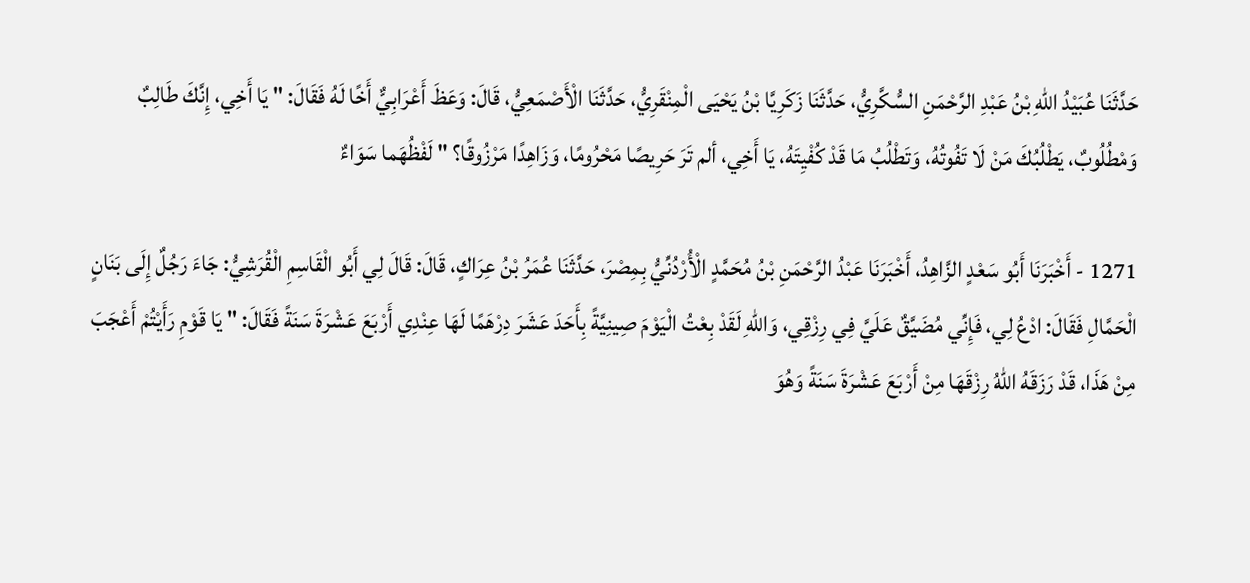حَدَّثَنَا عُبَيْدُ اللهِ بْنُ عَبْدِ الرَّحْمَنِ السُّكَّرِيُّ، حَدَّثَنَا زَكَرِيَّا بْنُ يَحْيَى الْمِنْقَرِيُّ، حَدَّثَنَا الْأَصْمَعِيُّ، قَالَ: وَعَظَ أَعْرَابِيٌّ أَخًا لَهُ فَقَالَ: " يَا أَخِي، إِنَّكَ طَالِبٌ وَمْطُلُوبٌ، يَطْلُبُكَ مَنْ لَا تَفُوتُهُ، وَتَطْلُبُ مَا قَدْ كُفْيِتَهُ، يَا أَخِي، ألم تَرَ حَرِيصًا مَحْرُومًا، وَزَاهِدًا مَرْزُوقًا؟ " لَفْظُهَما سَوَاءٌ

1271 - أَخْبَرَنَا أَبُو سَعْدٍ الزَّاهِدُ، أَخْبَرَنَا عَبْدُ الرَّحْمَنِ بْنُ مُحَمَّدٍ الْأُرْدُنِّيُّ بِمِصْرَ، حَدَّثَنَا عُمَرُ بْنُ عِرَاكٍ، قَالَ: قَالَ لِي أَبُو الْقَاسِمِ الْقُرَشِيُّ: جَاءَ رَجُلٌ إِلَى بَنَانٍ الْحَمَّالِ فَقَالَ: ادْعُ لِي، فَإِنِّي مُضَيَّقٌ عَلَيَّ فِي رِزْقِي، وَاللهِ لَقَدْ بِعْتُ الْيَوْمَ صِينِيَّةً بِأَحَدَ عَشَرَ دِرْهَمًا لَهَا عِنْدِي أَرْبَعَ عَشْرَةَ سَنَةً فَقَالَ: " يَا قَوْمِ رَأَيْتُمْ أَعْجَبَ مِنْ هَذَا، قَدْ رَزَقَهُ اللهُ رِزْقَهَا مِنْ أَرْبَعَ عَشْرَةَ سَنَةً وَهُوَ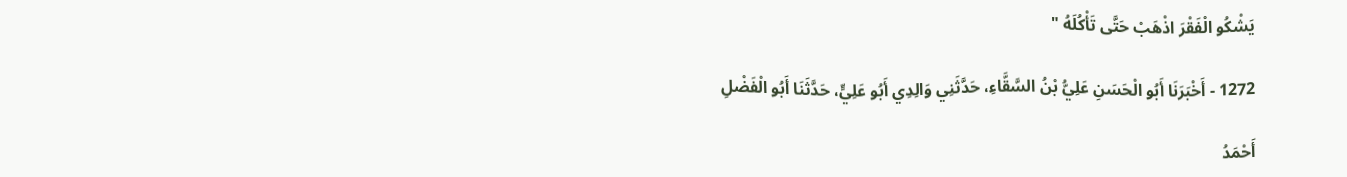يَشْكُو الْفَقْرَ اذْهَبْ حَتَّى تَأْكُلَهُ "

1272 - أَخْبَرَنَا أَبُو الْحَسَنِ عَلِيُّ بْنُ السَّقَّاءِ، حَدَّثَنِي وَالِدِي أَبُو عَلِيٍّ، حَدَّثَنَا أَبُو الْفَضْلِ

أَحْمَدُ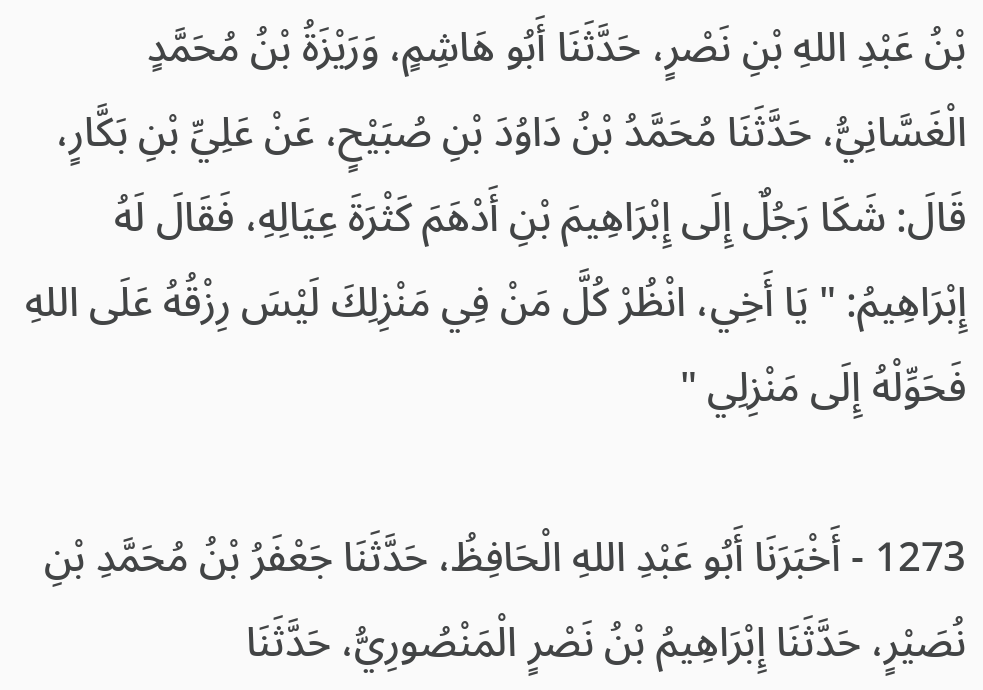بْنُ عَبْدِ اللهِ بْنِ نَصْرٍ، حَدَّثَنَا أَبُو هَاشِمٍ، وَرَيْزَةُ بْنُ مُحَمَّدٍ الْغَسَّانِيُّ، حَدَّثَنَا مُحَمَّدُ بْنُ دَاوُدَ بْنِ صُبَيْحٍ، عَنْ عَلِيِّ بْنِ بَكَّارٍ، قَالَ: شَكَا رَجُلٌ إِلَى إِبْرَاهِيمَ بْنِ أَدْهَمَ كَثْرَةَ عِيَالِهِ، فَقَالَ لَهُ إِبْرَاهِيمُ: " يَا أَخِي، انْظُرْ كُلَّ مَنْ فِي مَنْزِلِكَ لَيْسَ رِزْقُهُ عَلَى اللهِ فَحَوِّلْهُ إِلَى مَنْزِلِي "

1273 - أَخْبَرَنَا أَبُو عَبْدِ اللهِ الْحَافِظُ، حَدَّثَنَا جَعْفَرُ بْنُ مُحَمَّدِ بْنِ نُصَيْرٍ، حَدَّثَنَا إِبْرَاهِيمُ بْنُ نَصْرٍ الْمَنْصُورِيُّ، حَدَّثَنَا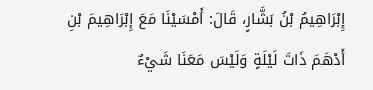إِبْرَاهِيمُ بْنُ بَشَّارٍ، قَالَ: أَمْسَيْنَا مَعَ إِبْرَاهِيمَ بْنِ أَدْهَمَ ذَاتَ لَيْلَةٍ وَلَيْسَ مَعَنَا شَيْءٌ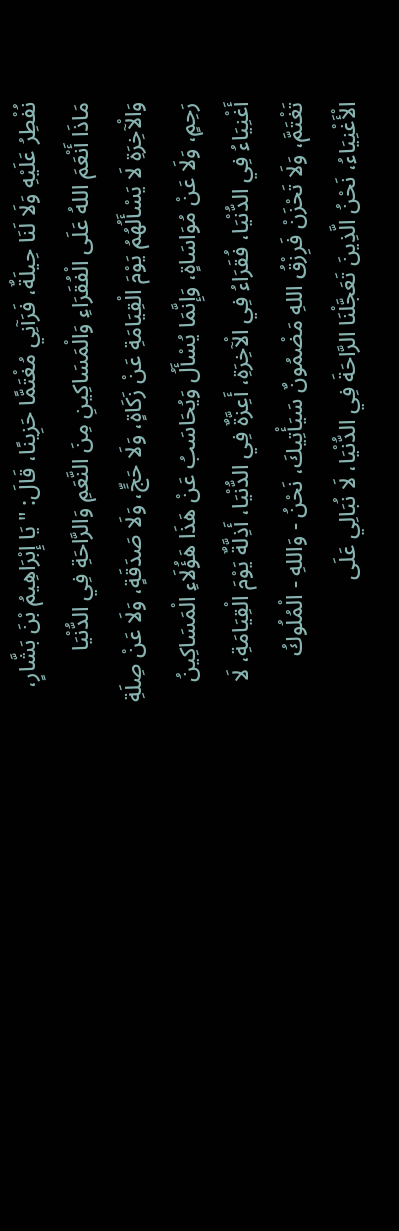نُفْطِرُ عَلَيْهِ وَلَا لَنَا حِيلَةٌ، فَرَآنِي مُغْتَمًّا حَزِينًا، قَالَ: " يَا إِبْرَاهِيمُ بْنَ بَشَّارٍ، مَاذَا أَنْعَمَ اللهُ عَلَى الْفُقَرَاءِ وَالْمَسَاكِينِ مِنَ النَّعَمِ وَالرَّاحَةِ فِي الدُّنْيَا وَالْآخِرَةِ لَا يَسْأَلُهُمُ يَوْمَ الْقِيَامَةِ عَنْ زَكَاةٍ، وَلَا حَجٍّ، وَلَا صَدَقَةٍ، وَلَا عَنْ صِلَةِ رَحِمٍ، وَلَا عَنْ مُوَاسَاةٍ، وَإِنَّمَا يُسْأَلُ وَيُحَاسَبُ عَنْ هَذَا هَؤُلَاءِ الْمَسَاكِينُ أَغْنِيَاءُ فِي الدُّنْيَا، فُقَرَاءُ فِي الْآخِرَةِ، أَعِزَّةٌ فِي الدُّنْيَا، أَذِلَّةٌ يَوْمَ الْقِيَامَةِ، لَا تَغْتَمَّ، وَلَا تَحْزَنْ فَرِزْقُ اللهِ مَضْمُونٌ سَيَأْتِيكَ، نَحْنُ - وَاللهِ - الْمُلُوكُ الْأَغْنِيَاءُ، نَحْنُ الَّذِينَ تَعَجَّلْنَا الرَّاحَةَ فِي الدُّنْيَا، لَا نُبَالِي عَلَى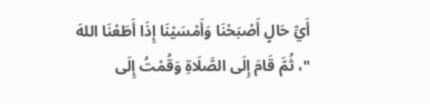أَيِّ حَالٍ أَصْبَحْنَا وَأَمْسَيْنَا إِذَا أَطَعْنَا اللهَ "، ثُمَّ قَامَ إِلَى الصَّلَاةِ وَقُمْتُ إِلَى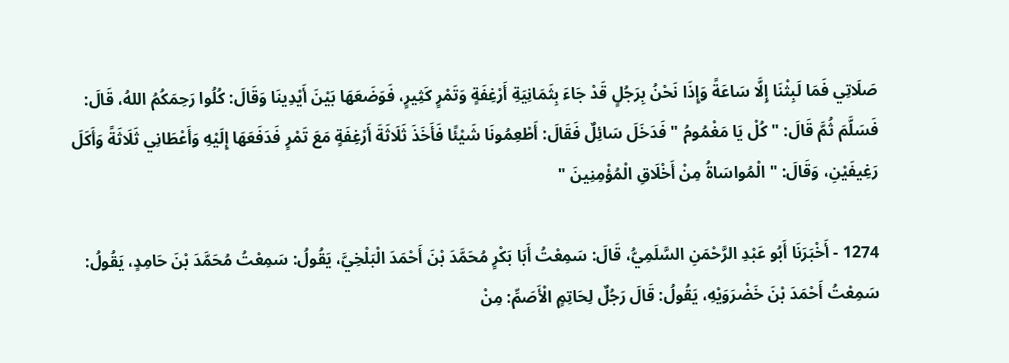صَلَاتِي فَمَا لَبِثْنَا إِلَّا سَاعَةً وَإِذَا نَحْنُ بِرَجُلٍ قَدْ جَاءَ بِثَمَانِيَةِ أَرْغِفَةٍ وَتَمْرٍ كَثِيرٍ، فَوَضَعَهَا بَيْنَ أَيْدِينَا وَقَالَ: كُلُوا رَحِمَكُمُ اللهُ، قَالَ: فَسَلَّمَ ثُمَّ قَالَ: " كُلْ يَا مَغْمُومُ " فَدَخَلَ سَائِلٌ فَقَالَ: أَطْعِمُونَا شَيْئًا فَأَخَذَ ثَلَاثَةَ أَرْغِفَةٍ مَعَ تَمْرٍ فَدَفَعَهَا إِلَيْهِ وَأَعْطَانِي ثَلَاثَةً وَأَكَلَ رَغِيفَيْنِ، وَقَالَ: " الْمُواسَاةُ مِنْ أَخْلَاقِ الْمُؤْمِنِينَ "

1274 - أَخْبَرَنَا أَبُو عَبْدِ الرَّحْمَنِ السَّلَمِيُّ، قَالَ: سَمِعْتُ أَبَا بَكْرٍ مُحَمَّدَ بْنَ أَحْمَدَ الْبَلْخِيَّ، يَقُولُ: سَمِعْتُ مُحَمَّدَ بْنَ حَامِدٍ، يَقُولُ: سَمِعْتُ أَحْمَدَ بْنَ خَضْرَوَيْهِ، يَقُولُ: قَالَ رَجُلٌ لِحَاتِمٍ الْأَصَمِّ: مِنْ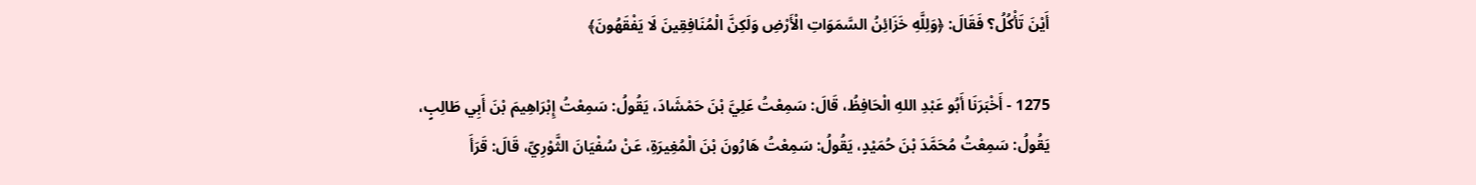أَيْنَ تَأْكُلُ؟ فَقَالَ: ﴿وَلِلَّهِ خَزَائِنُ السَّمَوَاتِ الْأَرْضِ وَلَكِنَّ الْمُنَافِقِينَ لَا يَفْقَهُونَ﴾

1275 - أَخْبَرَنَا أَبُو عَبْدِ اللهِ الْحَافِظُ، قَالَ: سَمِعْتُ عَلِيَّ بْنَ حَمْشَادَ، يَقُولُ: سَمِعْتُ إِبْرَاهِيمَ بْنَ أَبِي طَالِبٍ، يَقُولُ: سَمِعْتُ مُحَمَّدَ بْنَ حُمَيْدٍ، يَقُولُ: سَمِعْتُ هَارُونَ بْنَ الْمُغِيرَةِ، عَنْ سُفْيَانَ الثَّوْرِيِّ، قَالَ: قَرَأَ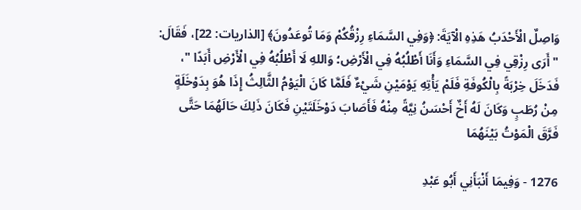وَاصِلٌ الْأَحْدَبُ هَذِهِ الْآيَةَ: ﴿وَفِي السَّمَاءِ رِزْقُكُمْ وَمَا تُوعَدُونَ﴾ [الذاريات: 22]، فَقَالَ: " أَرَى رِزْقِي فِي السَّمَاءِ وَأَنَا أَطْلُبُهُ فِي الْأَرْضِ؛ وَاللهِ لَا أَطْلُبُهُ فِي الْأَرْضِ أَبَدًا "، فَدَخَلَ خِرْبَةً بِالْكُوفَةِ فَلَمْ يَأْتِهِ يَوْمَيْنِ شَيْءٌ فَلَمَّا كَانَ الْيَوْمُ الثَّالِثُ إِذَا هُوَ بِدَوْخَلَةٍ مِنْ رُطَبٍ وَكَانَ لَهُ أَخٌ أَحْسَنُ نِيَّةً مِنْهُ فَأَصَابَ دَوْخَلَتَيْنِ فَكَانَ ذَلِكَ حَالَهُمَا حَتَّى فَرَّقَ الْمَوْتُ بَيْنَهُمَا

1276 - وَفِيمَا أَنْبَأَنِي أَبُو عَبْدِ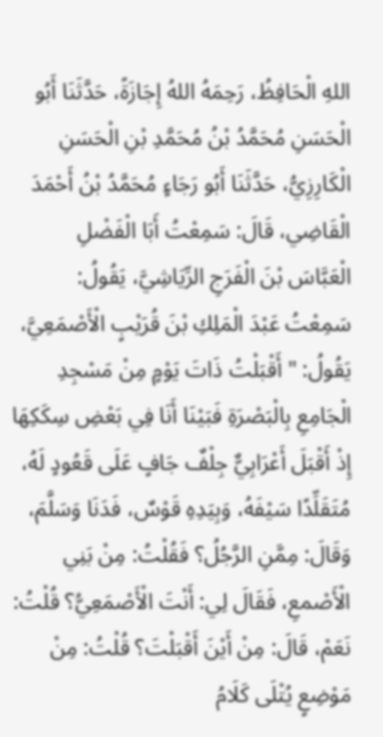اللهِ الْحَافِظُ، رَحِمَهُ اللهُ إِجَازَةً، حَدَّثَنَا أَبُو الْحَسَنِ مُحَمَّدُ بْنُ مُحَمَّدِ بْنِ الْحَسَنِ الْكَارِزِيُّ، حَدَّثَنَا أَبُو رَجَاءٍ مُحَمَّدُ بْنُ أَحْمَدَ الْقَاضِي، قَالَ: سَمِعْتُ أَبَا الْفَضْلِ الْعَبَّاسَ بْنَ الْفَرَجِ الرِّيَاشِيَّ، يَقُولُ: سَمِعْتُ عَبْدَ الْمَلِكِ بْنَ قُرَيْبٍ الْأَصْمَعِيَّ، يَقُولُ: " أَقْبَلْتُ ذَاتَ يَوْمٍ مِنْ مَسْجِدِ الْجَامِعِ بِالْبَصْرَةِ فَبَيْنَا أَنَا فِي بَعْضِ سِكَكِهَا إِذْ أَقْبَلَ أَعْرَابِيٌّ جِلْفٌ جَافٍ عَلَى قَعُودٍ لَهُ، مُتَقَلِّدًا سَيْفَهُ، وَبِيَدِهِ قَوْسٌ، فَدَنَا وَسَلَّمَ، وَقَالَ: مِمَّنِ الرَّجُلُ؟ فَقُلْتُ: مِنْ بَنِي الْأَصْمعِ، فَقَالَ لِي: أَنْتَ الْأَصْمَعِيُّ؟ قُلْتُ: نَعَمْ، قَالَ: مِنْ أَيْنَ أَقْبَلْتَ؟ قُلْتُ: مِنْ مَوْضِعٍ يُتْلَى كَلَامُ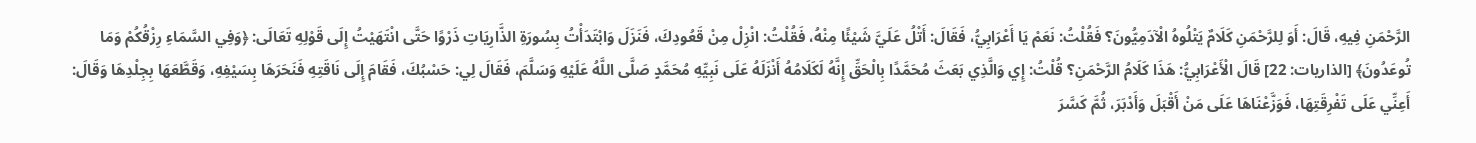الرَّحْمَنِ فِيهِ، قَالَ: أَوَ لِلرَّحْمَنِ كَلَامٌ يَتْلُوهُ الْآدَمِيُّونَ؟ فَقُلْتُ: نَعَمْ يَا أَعْرَابِيُّ، فَقَالَ: أَتْلُ عَلَيَّ شَيْئًا مِنْهُ، فَقُلْتُ: انْزِلْ مِنْ قَعُودِكَ، فَنَزَلَ وَابْتَدَأْتُ بِسُورَةِ الذَّارِيَاتِ ذَرْوًا حَتَّى انْتَهَيْتُ إِلَى قَوْلِهِ تَعَالَى: ﴿وَفِي السَّمَاءِ رِزْقُكُمْ وَمَا تُوعَدُونَ﴾ [الذاريات: 22] قَالَ الْأَعْرَابِيُّ: هَذَا كَلَامُ الرَّحْمَنِ؟ قُلْتُ: إِي وَالَّذِي بَعَثَ مُحَمَّدًا بِالْحَقِّ إِنَّهُ لَكَلَامُهُ أَنْزَلَهُ عَلَى نَبِيِّهِ مُحَمَّدٍ صَلَّى اللَّهُ عَلَيْهِ وَسَلَّمَ، فَقَالَ لِي: حَسْبُكَ، فَقَامَ إِلَى نَاقَتِهِ فَنَحَرَهَا بِسَيْفِهِ، وَقَطَّعَهَا بِجِلْدِهَا وَقَالَ: أَعِنِّي عَلَى تَفْرِقَتِهَا، فَوَزَّعْنَاهَا عَلَى مَنْ أَقْبَلَ وَأَدْبَرَ، ثُمَّ كَسَّرَ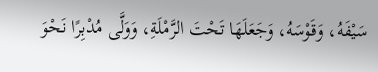سَيْفَهُ، وَقَوْسَهُ، وَجَعَلَهَا تَحْتَ الرَّمْلَةِ، وَوَلَّى مُدْبِرًا نَحْوَ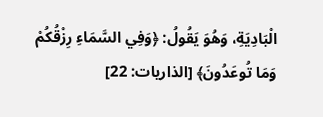الْبَادِيَةِ، وَهُوَ يَقُولُ: ﴿وَفِي السَّمَاءِ رِزْقُكُمْ وَمَا تُوعَدُونَ﴾ [الذاريات: 22]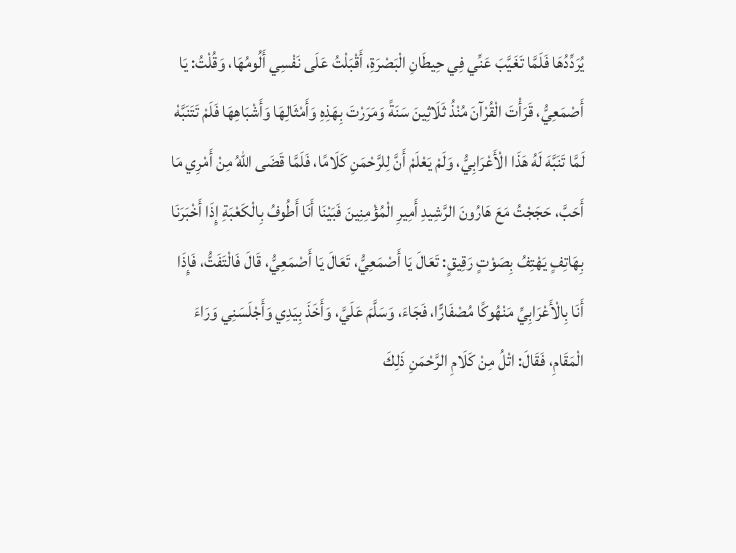يُرَدِّدُهَا فَلَمَّا تَغَيَّبَ عَنِّي فِي حِيطَانِ الْبَصْرَةِ، أَقْبَلْتُ عَلَى نَفْسِي أَلُومُهَا، وَقُلْتُ: يَا أَصْمَعِيُّ، قَرَأْتَ الْقُرْآنَ مُنْذُ ثَلَاثِينَ سَنَةً وَمَرَرْتَ بِهَذِهِ وَأَمْثَالِهَا وَأَشْبَاهِهَا فَلَمْ تَتَنَبَّهْ لَمَّا تَنَبَّهَ لَهُ هَذَا الْأَعْرَابِيُّ، وَلَمْ يَعْلَمْ أَنَّ لِلرَّحْمَنِ كَلَامًا، فَلَمَّا قَضَى اللهُ مِنْ أَمْرِي مَا أَحَبَّ، حَجَجْتُ مَعَ هَارُونَ الرَّشِيدِ أَمِيرِ الْمُؤْمِنِينَ فَبَيْنَا أَنَا أَطُوفُ بِالْكَعْبَةِ إِذَا أَخْبَرَنَا بِهَاتِفٍ يَهْتِفُ بِصَوْتٍ رَقِيقٍ: تَعَالَ يَا أَصْمَعِيُّ، تَعَالَ يَا أَصْمَعِيُّ، قَالَ فَالْتَفَتُّ، فَإِذَا أَنَا بِالْأَعْرَابِيِّ مَنْهُوكًا مُصْفَارًّا، فَجَاءَ، وَسَلَّمَ عَلَيَّ، وَأَخَذَ بِيَدِي وَأَجْلَسَنِي وَرَاءَ الْمَقَامِ، فَقَالَ: اتْلُ مِنْ كَلَامِ الرَّحْمَنِ ذَلِكَ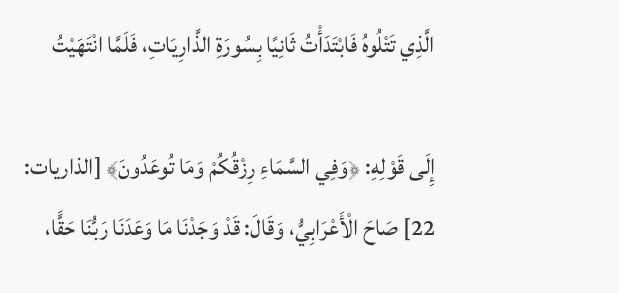الَّذِي تَتْلُوهُ فَابْتَدَأْتُ ثَانِيًا بِسُورَةِ الذَّارِيَاتِ، فَلَمَّا انْتَهَيْتُ

إِلَى قَوْلِهِ: ﴿وَفِي السَّمَاءِ رِزْقُكُمْ وَمَا تُوعَدُونَ﴾ [الذاريات: 22] صَاحَ الْأَعْرَابِيُّ، وَقَالَ: قَدْ وَجَدْنَا مَا وَعَدَنَا رَبُّنَا حَقًّا،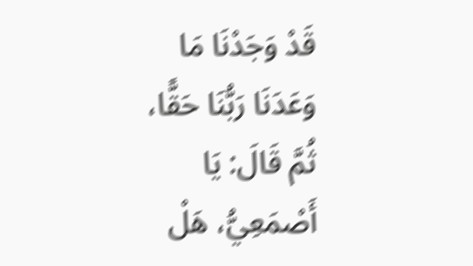قَدْ وَجَدْنَا مَا وَعَدَنَا رَبُّنَا حَقًّا، ثُمَّ قَالَ: يَا أَصْمَعِيُّ، هَلْ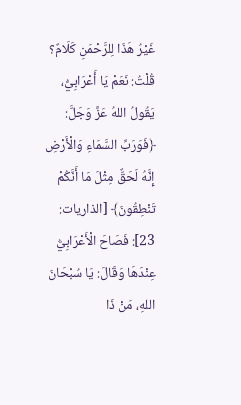غَيْرُ هَذَا لِلرَّحْمَنِ كَلَامٌ؟ قُلْتُ: نَعَمْ يَا أَعْرَابِيُّ، يَقُولُ اللهُ عَزَّ وَجَلَّ: ﴿فَوَرَبِّ السَّمَاءِ وَالْأَرْضِ إِنَّهُ لَحَقٌّ مِثْلَ مَا أَنَّكُمْ تَنْطِقُونَ﴾ [الذاريات: 23]: فَصَاحَ الْأَعْرَابِيُّ عِنْدَهَا وَقَالَ: يَا سُبْحَانَ اللهِ، مَنْ ذَا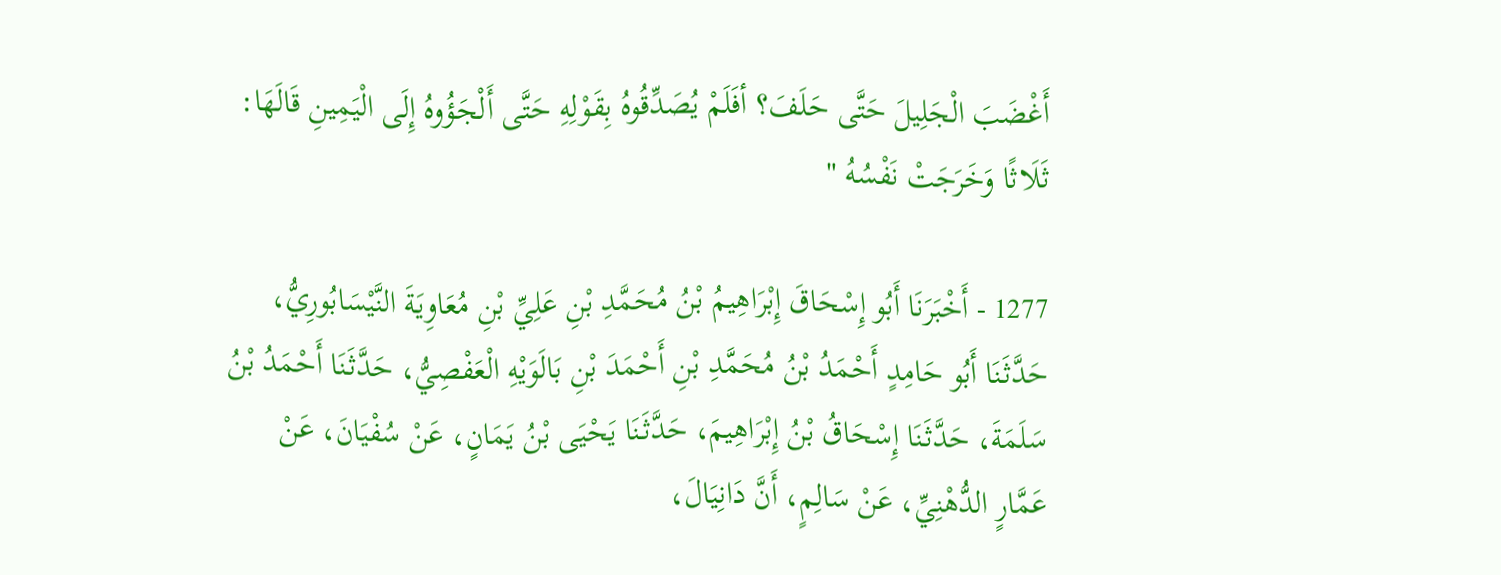أَغْضَبَ الْجَلِيلَ حَتَّى حَلَفَ؟ أفَلَمْ يُصَدِّقُوهُ بِقَوْلِهِ حَتَّى أَلْجَؤُوهُ إِلَى الْيَمِينِ قَالَهَا: ثَلَاثًا وَخَرَجَتْ نَفْسُهُ "

1277 - أَخْبَرَنَا أَبُو إِسْحَاقَ إِبْرَاهِيمُ بْنُ مُحَمَّدِ بْنِ عَلِيِّ بْنِ مُعَاوِيَةَ النَّيْسَابُورِيُّ، حَدَّثَنَا أَبُو حَامِدٍ أَحْمَدُ بْنُ مُحَمَّدِ بْنِ أَحْمَدَ بْنِ بَالَوَيْهِ الْعَفْصِيُّ، حَدَّثَنَا أَحْمَدُ بْنُ سَلَمَةَ، حَدَّثَنَا إِسْحَاقُ بْنُ إِبْرَاهِيمَ، حَدَّثَنَا يَحْيَى بْنُ يَمَانٍ، عَنْ سُفْيَانَ، عَنْ عَمَّارٍ الدُّهْنِيِّ، عَنْ سَالِمٍ، أَنَّ دَانِيَالَ،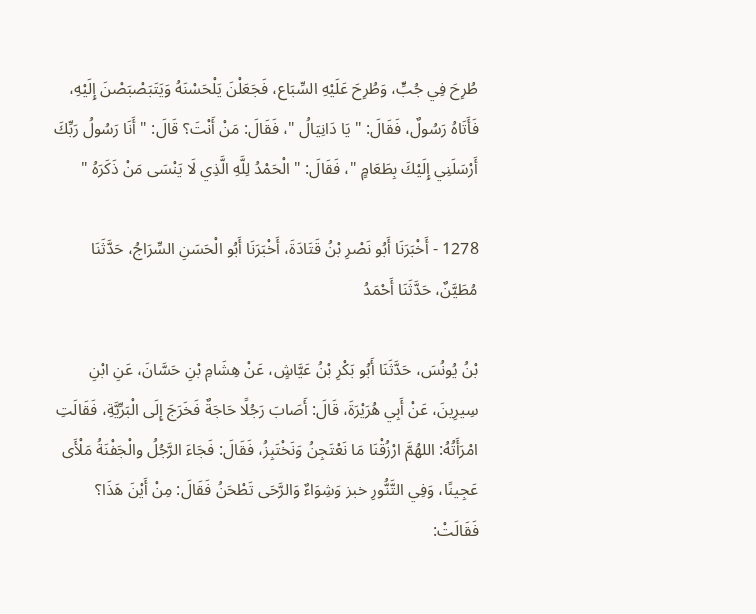طُرِحَ فِي جُبٍّ، وَطُرِحَ عَلَيْهِ السِّبَاع، فَجَعَلْنَ يَلْحَسْنَهُ وَيَتَبَصْبَصْنَ إِلَيْهِ، فَأَتَاهُ رَسُولٌ، فَقَالَ: " يَا دَانِيَالُ "، فَقَالَ: مَنْ أَنْتَ؟ قَالَ: " أَنَا رَسُولُ رَبِّكَ أَرْسَلَنِي إِلَيْكَ بِطَعَامٍ "، فَقَالَ: " الْحَمْدُ لِلَّهِ الَّذِي لَا يَنْسَى مَنْ ذَكَرَهُ "

1278 - أَخْبَرَنَا أَبُو نَصْرِ بْنُ قَتَادَةَ، أَخْبَرَنَا أَبُو الْحَسَنِ السِّرَاجُ، حَدَّثَنَا مُطَيَّنٌ، حَدَّثَنَا أَحْمَدُ

بْنُ يُونُسَ، حَدَّثَنَا أَبُو بَكْرِ بْنُ عَيَّاشٍ، عَنْ هِشَامِ بْنِ حَسَّانَ، عَنِ ابْنِ سِيرِينَ، عَنْ أَبِي هُرَيْرَةَ، قَالَ: أَصَابَ رَجُلًا حَاجَةٌ فَخَرَجَ إِلَى الْبَرِّيَّةِ، فَقَالَتِ امْرَأَتُهُ: اللهُمَّ ارْزُقْنَا مَا نَعْتَجِنُ وَنَخْتَبِزُ، فَقَالَ: فَجَاءَ الرَّجُلُ والْجَفْنَةُ مَلْأَى عَجِينًا، وَفِي التَّنُّورِ خبز وَشِوَاءٌ وَالرَّحَى تَطْحَنُ فَقَالَ: مِنْ أَيْنَ هَذَا؟ فَقَالَتْ: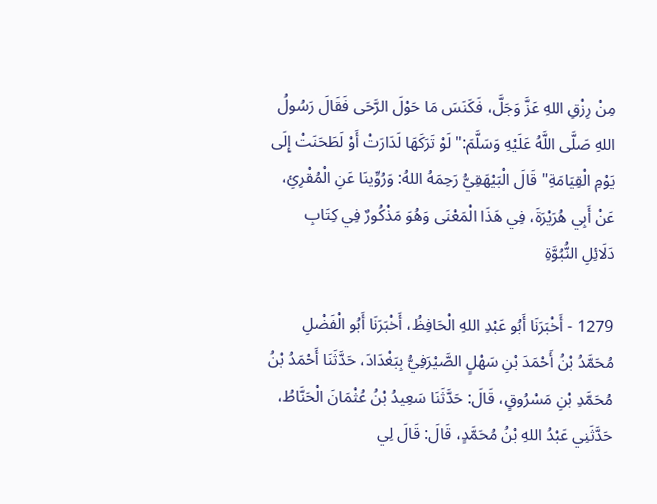مِنْ رِزْقِ اللهِ عَزَّ وَجَلَّ، فَكَنَسَ مَا حَوْلَ الرَّحَى فَقَالَ رَسُولُ اللهِ صَلَّى اللَّهُ عَلَيْهِ وَسَلَّمَ:" لَوْ تَرَكَهَا لَدَارَتْ أَوْ لَطَحَنَتْ إِلَى يَوْمِ الْقِيَامَةِ" قَالَ الْبَيْهَقِيُّ رَحِمَهُ اللهُ: وَرُوِّينَا عَنِ الْمُقْرِئِ، عَنْ أَبِي هُرَيْرَةَ، فِي هَذَا الْمَعْنَى وَهُوَ مَذْكُورٌ فِي كِتَابِ دَلَائِلِ النُّبُوَّةِ

1279 - أَخْبَرَنَا أَبُو عَبْدِ اللهِ الْحَافِظُ، أَخْبَرَنَا أَبُو الْفَضْلِ مُحَمَّدُ بْنُ أَحْمَدَ بْنِ سَهْلٍ الصَّيْرَفِيُّ بِبَغْدَادَ، حَدَّثَنَا أَحْمَدُ بْنُ مُحَمَّدِ بْنِ مَسْرُوقٍ، قَالَ: حَدَّثَنَا سَعِيدُ بْنُ عُثْمَانَ الْحَنَّاطُ، حَدَّثَنِي عَبْدُ اللهِ بْنُ مُحَمَّدٍ، قَالَ: قَالَ لِي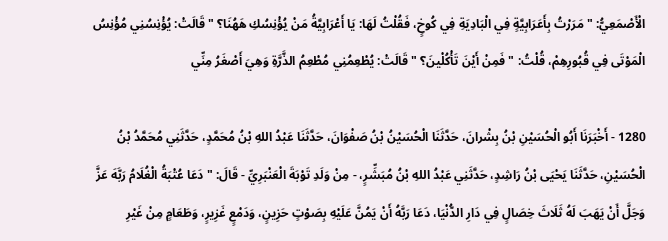الْأَصْمَعِيُّ: " مَرَرْتُ بِأَعَرَابِيَّةٍ فِي الْبَادِيَةِ فِي كُوخٍ، فَقُلْتُ لَهَا: يَا أَعْرَابِيَّةُ مَنْ يُؤْنِسُكِ هَهُنَا؟ " قَالَتْ: يُؤْنِسُنِي مُؤْنِسُ الْمَوْتَى فِي قُبُورِهِمْ، قُلْتُ: " فَمِنْ أَيْنَ تَأْكُلْينَ؟ " قَالَتْ: يُطْعِمُنِي مُطْعِمُ الذَّرَّةِ وَهِيَ أَصْغَرُ مِنِّي

1280 - أَخْبَرَنَا أَبُو الْحُسَيْنِ بْنُ بِشْرانَ، حَدَّثَنَا الْحُسَيْنُ بْنُ صَفْوَانَ، حَدَّثَنَا عَبْدُ اللهِ بْنُ مُحَمَّدٍ، حَدَّثَنِي مُحَمَّدُ بْنُ الْحُسَيْنِ، حَدَّثَنَا يَحْيَى بْنُ رَاشِدٍ، حَدَّثَنِي عَبْدُ اللهِ بْنُ مُبَشِّرٍ، - مِنْ وَلَدِ تَوْبَةَ الْعَنْبَرِيِّ - قَالَ: " دَعَا عُتْبَةُ الْغُلَامُ رَبَّهَ عَزَّ وَجَلَّ أَنْ يَهَبَ لَهُ ثَلَاثَ خِصَالٍ فِي دَارِ الدُّنْيَا، دَعَا رَبَّهُ أَنْ يَمُنَّ عَلَيْهِ بِصَوْتٍ حَزِينٍ، وَدَمْعٍ غَزِيرٍ، وَطَعَامٍ مِنْ غَيْرِ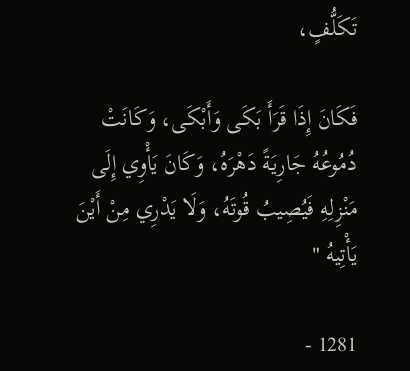تَكَلُّفٍ،

فَكَانَ إِذَا قَرَأَ بَكَى وَأَبْكَى، وَكَانَتْ دُمُوعُهُ جَارِيَةً دَهْرَهُ، وَكَانَ يَأْوِي إِلَى مَنْزِلِهِ فَيُصِيبُ قُوتَهُ، وَلَا يَدْرِي مِنْ أَيْنَ يَأْتِيهُ "

1281 -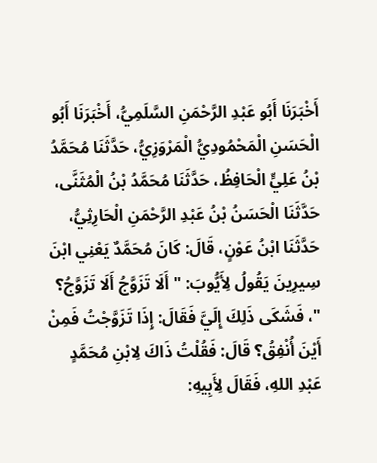أَخْبَرَنَا أَبُو عَبْدِ الرَّحْمَنِ السَّلَمِيُّ، أَخْبَرَنَا أَبُو الْحَسَنِ الْمَحْمُودِيُّ الْمَرْوَزِيُّ، حَدَّثَنَا مُحَمَّدُ بْنُ عَلِيٍّ الْحَافِظُ، حَدَّثَنَا مُحَمَّدُ بْنُ الْمُثَنَّى، حَدَّثَنَا الْحَسَنُ بْنُ عَبْدِ الرَّحْمَنِ الْحَارِثِيُّ، حَدَّثَنَا ابْنُ عَوْنٍ، قَالَ: كَانَ مُحَمَّدٌ يَعْنِي ابْنَ سِيرِينَ يَقُولُ لِأَيُّوبَ: " أَلَا تَزَوَّجُ أَلَا تَزَوَّجُ؟ "، فَشَكَى ذَلِكَ إِلَيَّ فَقَالَ: إِذَا تَزَوَّجْتُ فَمِنْ أَيْنَ أُنْفِقُ؟ قَالَ: فَقُلْتُ ذَاكَ لِابْنِ مُحَمَّدٍ عَبْدِ اللهِ، فَقَالَ لِأَبِيهِ: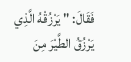فَقَالَ: " يَرْزُقْهُ الَّذِي يَرْزُقُ الطَّيْرَ مِنَ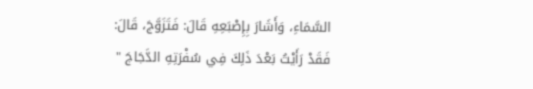السَّمَاءِ، وَأَشَارَ بِإِصْبَعِهِ قَالَ: فَتَزَوَّجَ، قَالَ: فَقَدْ رَأَيْتُ بَعْدَ ذَلِكَ فِي سُفْرَتِهِ الدَّجَاجَ "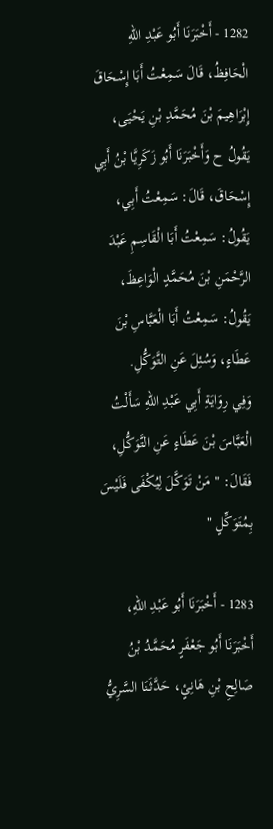1282 - أَخْبَرَنَا أَبُو عَبْدِ اللهِ الْحَافِظُ، قَالَ سَمِعْتُ أَبَا إِسْحَاقَ إِبْرَاهِيمَ بْنَ مُحَمَّدِ بْنِ يَحْيَى، يَقُولُ ح وَأَخْبَرَنَا أَبُو زَكَرِيَّا بْنُ أَبِي إِسْحَاقَ، قَالَ: سَمِعْتُ أَبِي، يَقُولُ: سَمِعْتُ أَبَا الْقَاسِمِ عَبْدَ الرَّحْمَنِ بْنَ مُحَمَّدٍ الْوَاعِظَ، يَقُولُ: سَمِعْتُ أَبَا الْعَبَّاسِ بْنَ عَطَاءٍ، وَسُئِلَ عَنِ التَّوَكُّلِ.
وَفِي رِوَايَةِ أَبِي عَبْدِ اللهِ سَأَلْتُ الْعَبَّاسَ بْنَ عَطَاءٍ عَنِ التَّوَكُّلِ، فَقَالَ: " مَنْ تَوَكَّلَ لِيُكْفَى فَلَيْسَ بِمُتَوَكِّلٍ "

1283 - أَخْبَرَنَا أَبُو عَبْدِ اللهِ، أَخْبَرَنَا أَبُو جَعْفَرٍ مُحَمَّدُ بْنُ صَالِحِ بْنِ هَانِئٍ، حَدَّثَنَا السَّرِيُّ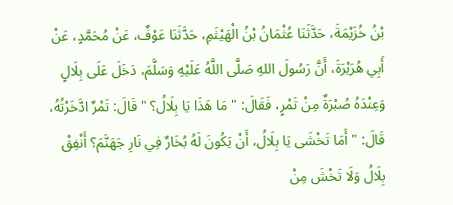بْنُ خُزَيْمَةَ، حَدَّثَنَا عُثْمَانُ بْنُ الْهَيْثَمِ، حَدَّثَنَا عَوْفٌ، عَنْ مُحَمَّدٍ، عَنْ أَبِي هُرَيْرَةَ، أَنَّ رَسُولَ اللهِ صَلَّى اللَّهُ عَلَيْهِ وَسَلَّمَ، دَخَلَ عَلَى بِلَالٍ وَعِنْدَهُ صُبْرَةٌ مِنْ تَمْرٍ، فَقَالَ: " مَا هَذَا يَا بِلَالُ؟ " قَالَ: تَمْرٌ ادَّخَرْتُهُ، قَالَ: " أَمَا تَخْشَى يَا بِلَالُ، أَنْ يَكُونَ لَهُ بُخَارٌ فِي نَارِ جَهَنَّمَ؟ أَنْفِقْ بِلَالُ وَلَا تَخْشَ مِنْ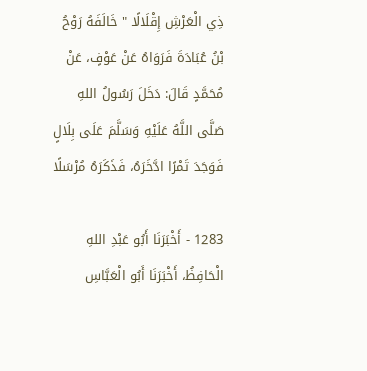ذِي الْعَرْشِ إِقْلَالًا " خَالَفَهُ رَوْحُ بْنُ عُبَادَةَ فَرَوَاهُ عَنْ عَوْفٍ، عَنْ مُحَمَّدٍ قَالَ: دَخَلَ رَسُولُ اللهِ صَلَّى اللَّهُ عَلَيْهِ وَسَلَّمَ عَلَى بِلَالٍ فَوَجَدَ تَمْرًا ادَّخَرَهُ، فَذَكَرَهُ مُرْسَلًا

1283 - أَخْبَرَنَا أَبُو عَبْدِ اللهِ الْحَافِظُ، أَخْبَرَنَا أَبُو الْعَبَّاسِ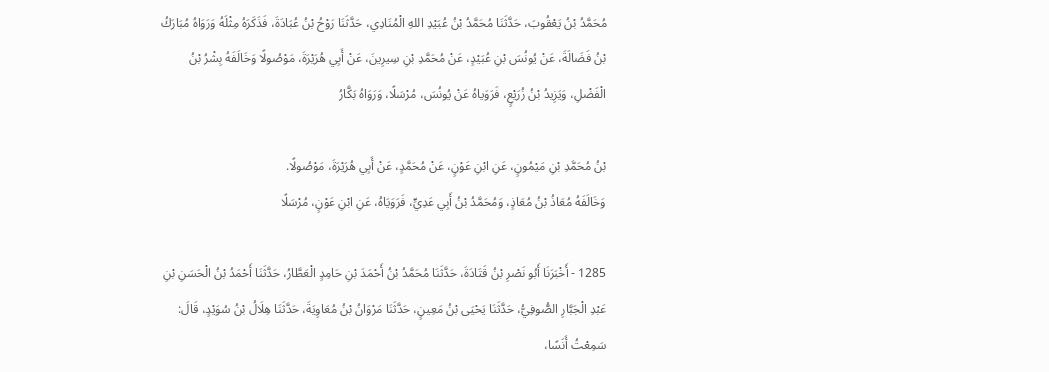مُحَمَّدُ بْنُ يَعْقُوبَ، حَدَّثَنَا مُحَمَّدُ بْنُ عُبَيْدِ اللهِ الْمُنَادِي، حَدَّثَنَا رَوْحُ بْنُ عُبَادَةَ، فَذَكَرَهُ مِثْلَهُ وَرَوَاهُ مُبَارَكُ بْنُ فَضَالَةَ، عَنْ يُونُسَ بْنِ عُبَيْدٍ، عَنْ مُحَمَّدِ بْنِ سِيرِينَ، عَنْ أَبِي هُرَيْرَةَ، مَوْصُولًا وَخَالَفَهُ بِشْرُ بْنُ الْفَضْلِ، وَيَزِيدُ بْنُ زُرَيْعٍ، فَرَوَياهُ عَنْ يُونُسَ، مُرْسَلًا، وَرَوَاهُ بَكَّارُ

بْنُ مُحَمَّدِ بْنِ مَيْمُونٍ، عَنِ ابْنِ عَوْنٍ، عَنْ مُحَمَّدٍ، عَنْ أَبِي هُرَيْرَةَ، مَوْصُولًا.
وَخَالَفَهُ مُعَاذُ بْنُ مُعَاذٍ، وَمُحَمَّدُ بْنُ أَبِي عَدِيٍّ، فَرَوَيَاهُ، عَنِ ابْنِ عَوْنٍ، مُرْسَلًا

1285 - أَخْبَرَنَا أَبُو نَصْرِ بْنُ قَتَادَةَ، حَدَّثَنَا مُحَمَّدُ بْنُ أَحْمَدَ بْنِ حَامِدٍ الْعَطَّارُ، حَدَّثَنَا أَحْمَدُ بْنُ الْحَسَنِ بْنِ عَبْدِ الْجَبَّارِ الصُّوفِيُّ، حَدَّثَنَا يَحْيَى بْنُ مَعِينٍ، حَدَّثَنَا مَرْوَانُ بْنُ مُعَاوِيَةَ، حَدَّثَنَا هِلَالُ بْنُ سُوَيْدٍ، قَالَ: سَمِعْتُ أَنَسًا،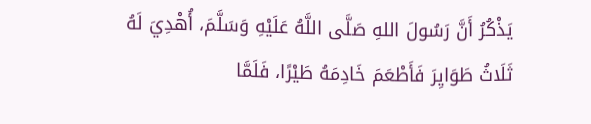يَذْكُرُ أَنَّ رَسُولَ اللهِ صَلَّى اللَّهُ عَلَيْهِ وَسَلَّمَ، أُهْدِيَ لَهُ ثَلَاثُ طَوَايِرَ فَأَطْعَمَ خَادِمَهُ طَيْرًا، فَلَمَّا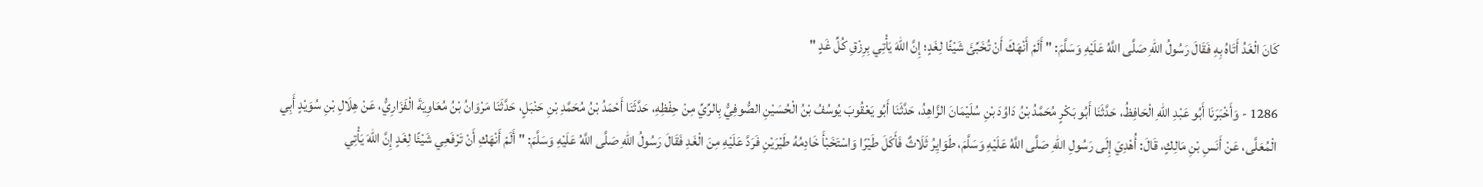كَانَ الْغَدُ أَتَاهُ بِهِ فَقَالَ رَسُولُ اللهِ صَلَّى اللَّهُ عَلَيْهِ وَسَلَّمَ: " أَلَمْ أَنْهَكَ أَنْ تُخَبِّئَ شَيْئًا لِغَدٍ؛ إِنَّ اللهَ يَأْتِي بِرِزْقِ كُلِّ غَدٍ "

1286 - وَأَخْبَرَنَا أَبُو عَبْدِ اللهِ الْحَافِظُ، حَدَّثَنَا أَبُو بَكْرٍ مُحَمَّدُ بْنُ دَاوُدَ بْنِ سُلَيْمَانَ الزَّاهِدُ، حَدَّثَنَا أَبُو يَعْقُوبَ يُوسُفُ بْنُ الْحُسَيْنِ الصُّوفِيُّ بِالرِّيِّ مِنْ حِفْظِهِ، حَدَّثَنَا أَحْمَدُ بْنُ مُحَمَّدِ بْنِ حَنْبَلٍ، حَدَّثَنَا مَرْوَانُ بْنُ مُعَاوِيَةَ الْفَزَارِيُّ، عَنْ هِلَالِ بْنِ سُوَيْدٍ أَبِي الْمُعَلَّى، عَنْ أَنَسِ بْنِ مَالِكٍ، قَالَ: أُهْدِيَ إِلَى رَسُولِ اللهِ صَلَّى اللَّهُ عَلَيْهِ وَسَلَّمَ، طَوَايِرُ ثَلَاثٌ فَأَكَلَ طَيْرًا وَاسْتَخَبْأَ خَادِمُهُ طَيْرَيْنِ فَرَدَّ عَلَيْهِ مِنَ الْغَدِ فَقَالَ رَسُولُ اللهِ صَلَّى اللَّهُ عَلَيْهِ وَسَلَّمَ: " أَلَمْ أَنْهَكِ أَنْ تَرْفَعِي شَيْئًا لِغَدٍ إِنَّ اللهَ يَأْتِي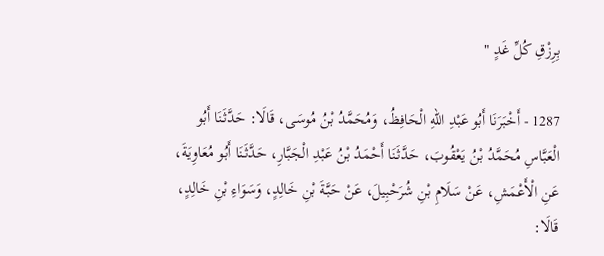بِرِزْقِ كُلِّ غَدٍ "

1287 - أَخْبَرَنَا أَبُو عَبْدِ اللهِ الْحَافِظُ، وَمُحَمَّدُ بْنُ مُوسَى، قَالَا: حَدَّثَنَا أَبُو الْعَبَّاسِ مُحَمَّدُ بْنُ يَعْقُوبَ، حَدَّثَنَا أَحْمَدُ بْنُ عَبْدِ الْجَبَّارِ، حَدَّثَنَا أَبُو مُعَاوِيَةَ، عَنِ الْأَعْمَشِ، عَنْ سَلَامِ بْنِ شُرَحْبِيلَ، عَنْ حَبَّةَ بْنِ خَالِدٍ، وَسَوَاءِ بْنِ خَالِدٍ، قَالَا: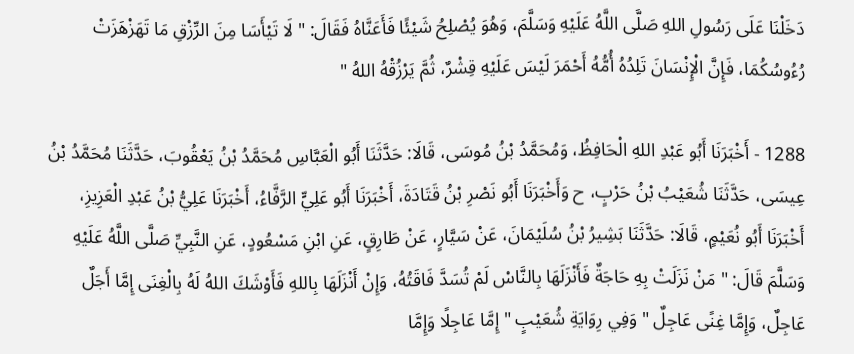دَخَلْنَا عَلَى رَسُولِ اللهِ صَلَّى اللَّهُ عَلَيْهِ وَسَلَّمَ، وَهُوَ يُصْلِحُ شَيْئًا فَأَعَنَّاهُ فَقَالَ: " لَا تَيْأَسَا مِنَ الرِّزْقِ مَا تَهَزْهَزَتْ رُءُوسُكُمَا، فَإِنَّ الْإِنْسَانَ تَلِدُهُ أُمُّهُ أَحْمَرَ لَيْسَ عَلَيْهِ قِشْرٌ، ثُمَّ يَرْزُقْهُ اللهُ "

1288 - أَخْبَرَنَا أَبُو عَبْدِ اللهِ الْحَافِظُ، وَمُحَمَّدُ بْنُ مُوسَى، قَالَا: حَدَّثَنَا أَبُو الْعَبَّاسِ مُحَمَّدُ بْنُ يَعْقُوبَ، حَدَّثَنَا مُحَمَّدُ بْنُ عِيسَى، حَدَّثَنَا شُعَيْبُ بْنُ حَرْبٍ، ح وَأَخْبَرَنَا أَبُو نَصْرِ بْنُ قَتَادَةَ، أَخْبَرَنَا أَبُو عَلِيٍّ الرَّفَّاءُ، أَخْبَرَنَا عَلِيُّ بْنُ عَبْدِ الْعَزِيزِ، أَخْبَرَنَا أَبُو نُعَيْمٍ، قَالَا: حَدَّثَنَا بَشِيرُ بْنُ سُلَيْمَانَ، عَنْ سَيَّارٍ، عَنْ طَارِقٍ، عَنِ ابْنِ مَسْعُودٍ، عَنِ النَّبِيِّ صَلَّى اللَّهُ عَلَيْهِ وَسَلَّمَ قَالَ: " مَنْ نَزَلَتْ بِهِ حَاجَةٌ فَأَنْزَلَهَا بِالنَّاسْ لَمْ تُسَدَّ فَاقَتُهُ، وَإِنْ أَنْزَلَهَا بِاللهِ فَأَوْشَكَ اللهُ لَهُ بِالْغِنَى إِمَّا أَجَلٌ عَاجِلٌ، وَإِمَّا غِنًى عَاجِلٌ " وَفِي رِوَايَةِ شُعَيْبٍ " إِمَّا عَاجِلًا وَإِمَّا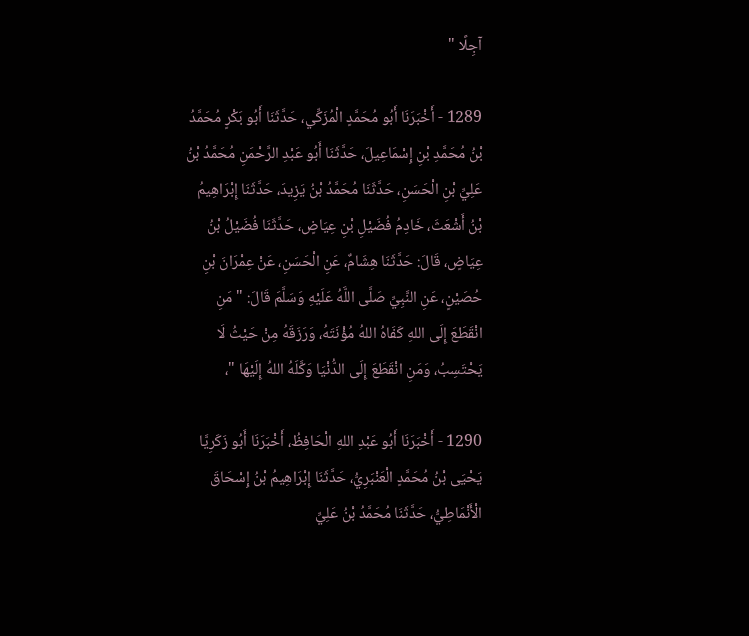آجِلًا "

1289 - أَخْبَرَنَا أَبُو مُحَمَّدٍ الْمُزَكِّي، حَدَّثَنَا أَبُو بَكْرٍ مُحَمَّدُ بْنُ مُحَمَّدِ بْنِ إِسْمَاعِيلَ، حَدَّثَنَا أَبُو عَبْدِ الرَّحْمَنِ مُحَمَّدُ بْنُ عَلِيِّ بْنِ الْحَسَنِ، حَدَّثَنَا مُحَمَّدُ بْنُ يَزِيدَ، حَدَّثَنَا إِبْرَاهِيمُ بْنُ أَشْعَثَ، خَادِمُ فُضَيْلِ بْنِ عِيَاضٍ، حَدَّثَنَا فُضَيْلُ بْنُ عِيَاضٍ، قَالَ: حَدَّثَنَا هِشَامٌ، عَنِ الْحَسَنِ، عَنْ عِمْرَانَ بْنِ حُصَيْنٍ، عَنِ النَّبِيِّ صَلَّى اللَّهُ عَلَيْهِ وَسَلَّمَ قَالَ: " مَنِ انْقَطَعَ إِلَى اللهِ كَفَاهُ اللهُ مُؤْنَتَهُ، وَرَزَقَهُ مِنْ حَيْثُ لَا يَحْتَسِبُ، وَمَنِ انْقَطَعَ إِلَى الدُّنْيَا وَكَّلَهُ اللهُ إِلَيْهَا "،

1290 - أَخْبَرَنَا أَبُو عَبْدِ اللهِ الْحَافِظُ، أَخْبَرَنَا أَبُو زَكَرِيَّا يَحْيَى بْنُ مُحَمَّدٍ الْعَنْبَرِيُّ، حَدَّثَنَا إِبْرَاهِيمُ بْنُ إِسْحَاقَ الْأَنْمَاطِيُّ، حَدَّثَنَا مُحَمَّدُ بْنُ عَلِيِّ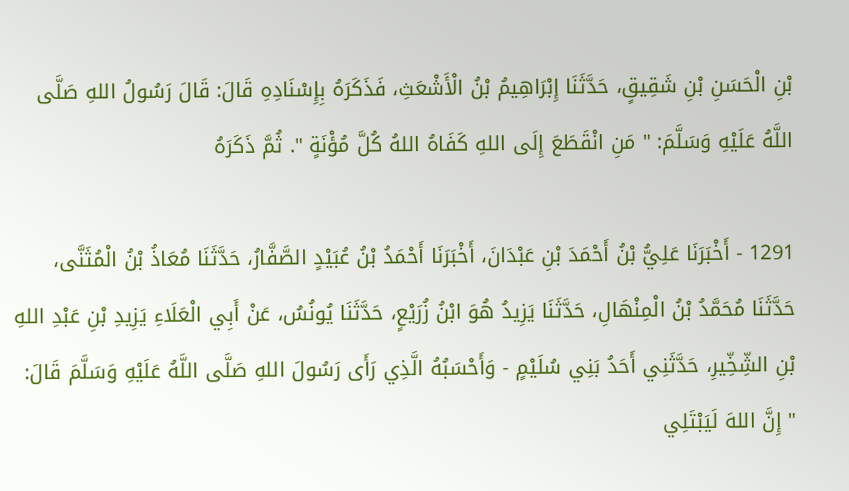بْنِ الْحَسَنِ بْنِ شَقِيقٍ، حَدَّثَنَا إِبْرَاهِيمُ بْنُ الْأَشْعَثِ، فَذَكَرَهُ بِإِسْنَادِهِ قَالَ: قَالَ رَسُولُ اللهِ صَلَّى اللَّهُ عَلَيْهِ وَسَلَّمَ: " مَنِ انْقَطَعَ إِلَى اللهِ كَفَاهُ اللهُ كُلَّ مُؤْنَةٍ ". ثُمَّ ذَكَرَهُ

1291 - أَخْبَرَنَا عَلِيُّ بْنُ أَحْمَدَ بْنِ عَبْدَانَ، أَخْبَرَنَا أَحْمَدُ بْنُ عُبَيْدٍ الصَّفَّارُ، حَدَّثَنَا مُعَاذُ بْنُ الْمُثَنَّى، حَدَّثَنَا مُحَمَّدُ بْنُ الْمِنْهَالِ، حَدَّثَنَا يَزِيدُ هُوَ ابْنُ زُرَيْعٍ، حَدَّثَنَا يُونُسُ، عَنْ أَبِي الْعَلَاءِ يَزِيدِ بْنِ عَبْدِ اللهِ بْنِ الشِّخِّيرِ، حَدَّثَنِي أَحَدُ بَنِي سُلَيْمٍ - وَأَحْسَبُهُ الَّذِي رَأَى رَسُولَ اللهِ صَلَّى اللَّهُ عَلَيْهِ وَسَلَّمَ قَالَ: " إِنَّ اللهَ لَيَبْتَلِي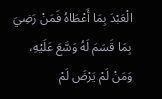الْعَبْدَ بِمَا أَعْطَاهُ فَمَنْ رَضِيَ بِمَا قَسَمَ لَهُ وَسَّعَ عَلَيْهِ، وَمَنْ لَمْ يَرْضَ لَمْ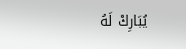يُبَارِكْ لَهُ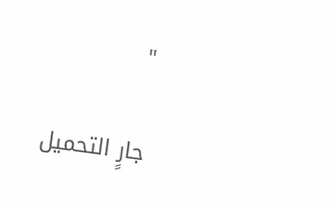"

جارٍ التحميل